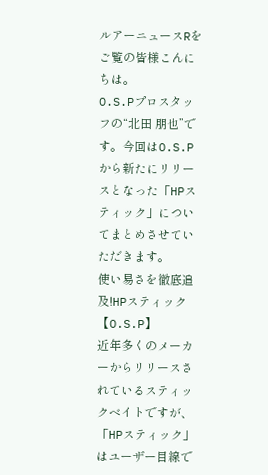ルアーニュースRをご覧の皆様こんにちは。
O.S.Pプロスタッフの“北田 朋也”です。今回はO.S.Pから新たにリリースとなった「HPスティック」についてまとめさせていただきます。
使い易さを徹底追及!HPスティック【O.S.P】
近年多くのメーカーからリリースされているスティックベイトですが、「HPスティック」はユーザー目線で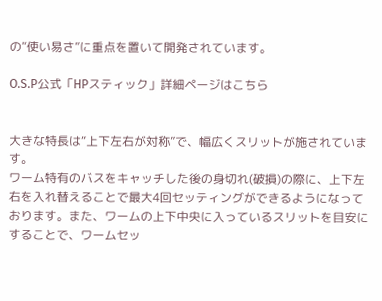の“使い易さ”に重点を置いて開発されています。

O.S.P公式「HPスティック」詳細ページはこちら


大きな特長は“上下左右が対称”で、幅広くスリットが施されています。
ワーム特有のバスをキャッチした後の身切れ(破損)の際に、上下左右を入れ替えることで最大4回セッティングができるようになっております。また、ワームの上下中央に入っているスリットを目安にすることで、ワームセッ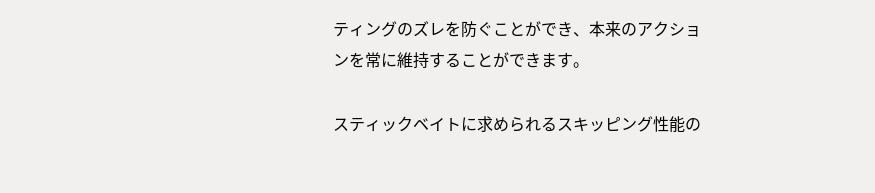ティングのズレを防ぐことができ、本来のアクションを常に維持することができます。

スティックベイトに求められるスキッピング性能の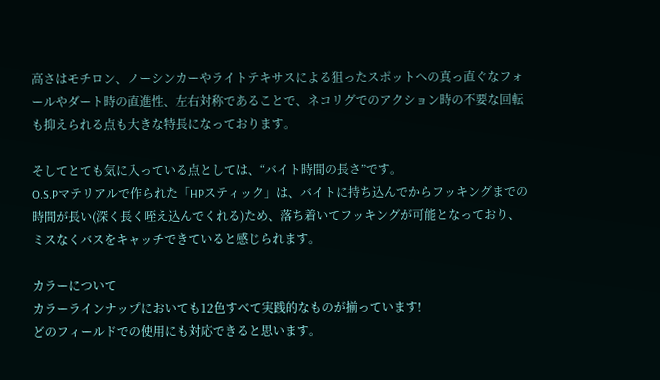高さはモチロン、ノーシンカーやライトテキサスによる狙ったスポットへの真っ直ぐなフォールやダート時の直進性、左右対称であることで、ネコリグでのアクション時の不要な回転も抑えられる点も大きな特長になっております。

そしてとても気に入っている点としては、“バイト時間の長さ”です。
O.S.Pマテリアルで作られた「HPスティック」は、バイトに持ち込んでからフッキングまでの時間が長い(深く長く咥え込んでくれる)ため、落ち着いてフッキングが可能となっており、ミスなくバスをキャッチできていると感じられます。

カラーについて
カラーラインナップにおいても12色すべて実践的なものが揃っています!
どのフィールドでの使用にも対応できると思います。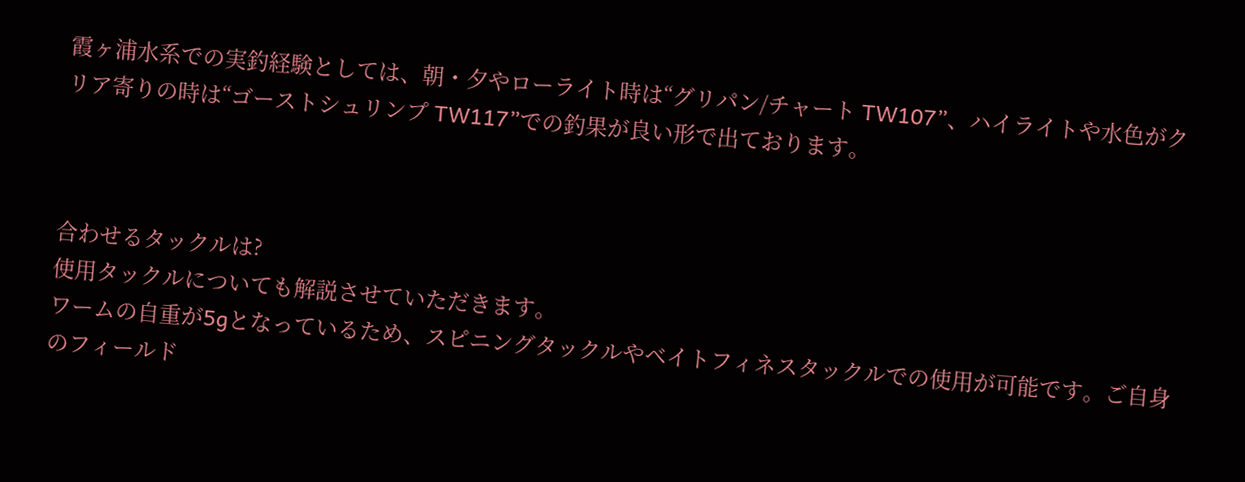霞ヶ浦水系での実釣経験としては、朝・夕やローライト時は“グリパン/チャート TW107”、ハイライトや水色がクリア寄りの時は“ゴーストシュリンプ TW117”での釣果が良い形で出ております。



合わせるタックルは?
使用タックルについても解説させていただきます。
ワームの自重が5gとなっているため、スピニングタックルやベイトフィネスタックルでの使用が可能です。ご自身のフィールド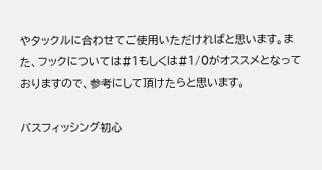やタックルに合わせてご使用いただければと思います。また、フックについては#1もしくは#1/0がオススメとなっておりますので、参考にして頂けたらと思います。

バスフィッシング初心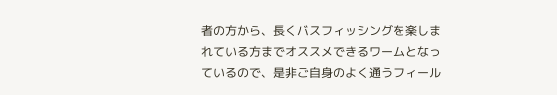者の方から、長くバスフィッシングを楽しまれている方までオススメできるワームとなっているので、是非ご自身のよく通うフィール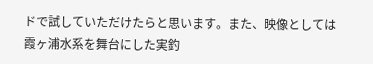ドで試していただけたらと思います。また、映像としては霞ヶ浦水系を舞台にした実釣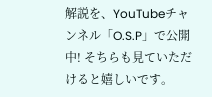解説を、YouTubeチャンネル「O.S.P」で公開中! そちらも見ていただけると嬉しいです。